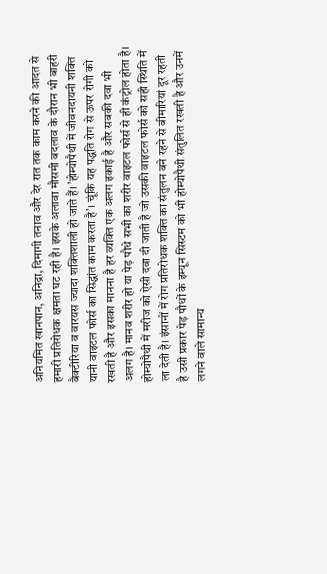अनियमित खानपान, अनिद्रा, दिमागी तनाव और देर रात तक काम करने की आदत से हमारी प्रतिरोधक क्षमता घट रही है। इसके अलावा मौसमी बदलाव के दौरान भी बाहरी बैक्टीरिया व वारयस ज्यादा शक्तिशाली हो जाते हैं। ’होम्योपैथी में जीवनदायनी शक्ति यानी वाइटल फोर्स का सिद्धांत काम करता है’। चूंकि यह पद्धति रोग से ऊपर रोगी को रखती है और इसका मानना है हर व्यक्ति एक अलग इकाई है और सबकी दवा भी अलग है। मानव शरीर हो या पेड़ पौधे सभी का शरीर वाइटल फोर्स से ही कंट्रोल होता है। होम्योपैथी में मरीज को ऐसी दवा दी जाती है जो उसकी वाइटल फोर्स को सही स्थिति में ला देती है। इंसानों में रोग प्रतिरोधक शक्ति का संतुलन बने रहने से बीमारियां दूर रहती है उसी प्रकार पेड़ पौधों के इम्यून सिस्टम को भी होम्योपैथी संतुलित रखती है और उनमें लगने वाले सामान्य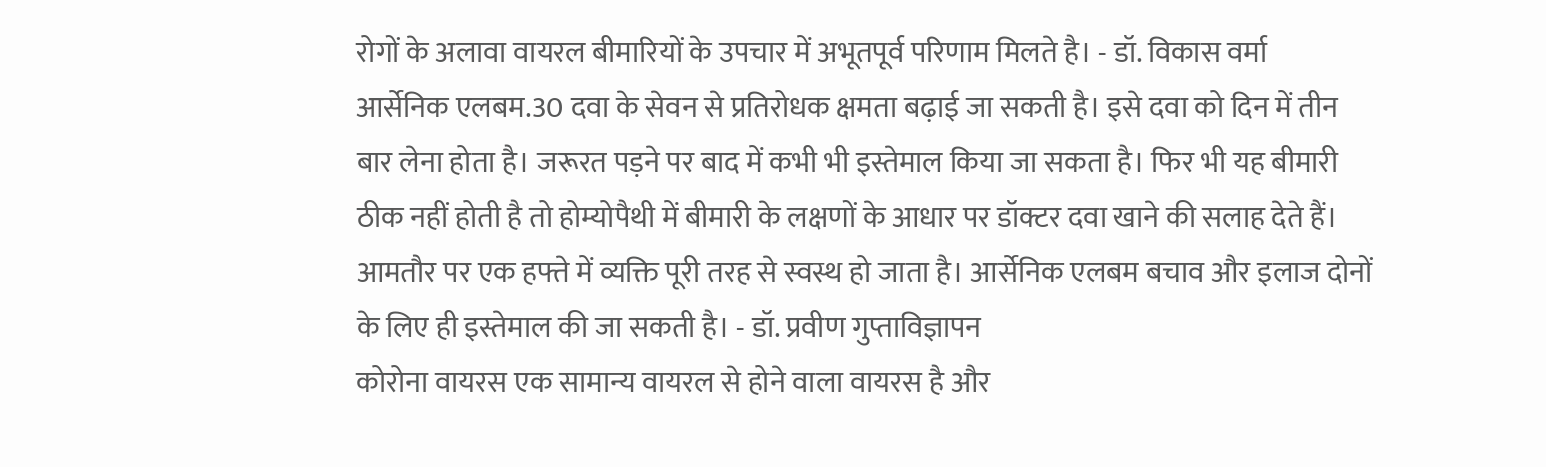रोगों के अलावा वायरल बीमारियों के उपचार में अभूतपूर्व परिणाम मिलते है। - डॉ. विकास वर्मा
आर्सेनिक एलबम.30 दवा के सेवन से प्रतिरोधक क्षमता बढ़ाई जा सकती है। इसे दवा को दिन में तीन बार लेना होता है। जरूरत पड़ने पर बाद में कभी भी इस्तेमाल किया जा सकता है। फिर भी यह बीमारी ठीक नहीं होती है तो होम्योपैथी में बीमारी के लक्षणों के आधार पर डॉक्टर दवा खाने की सलाह देते हैं। आमतौर पर एक हफ्ते में व्यक्ति पूरी तरह से स्वस्थ हो जाता है। आर्सेनिक एलबम बचाव और इलाज दोनों के लिए ही इस्तेमाल की जा सकती है। - डॉ. प्रवीण गुप्ताविज्ञापन
कोरोना वायरस एक सामान्य वायरल से होने वाला वायरस है और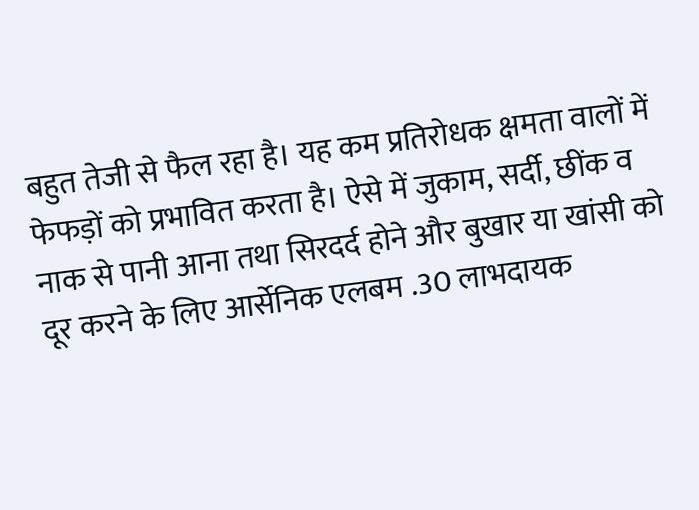बहुत तेजी से फैल रहा है। यह कम प्रतिरोधक क्षमता वालों में फेफड़ों को प्रभावित करता है। ऐसे में जुकाम, सर्दी, छींक व नाक से पानी आना तथा सिरदर्द होने और बुखार या खांसी को दूर करने के लिए आर्सेनिक एलबम .30 लाभदायक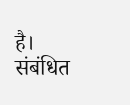है। संबंधित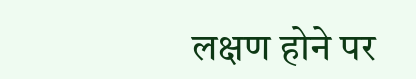लक्षण होने पर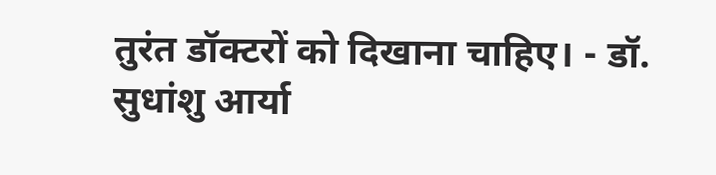तुरंत डॉक्टरों को दिखाना चाहिए। - डॉ. सुधांशु आर्या